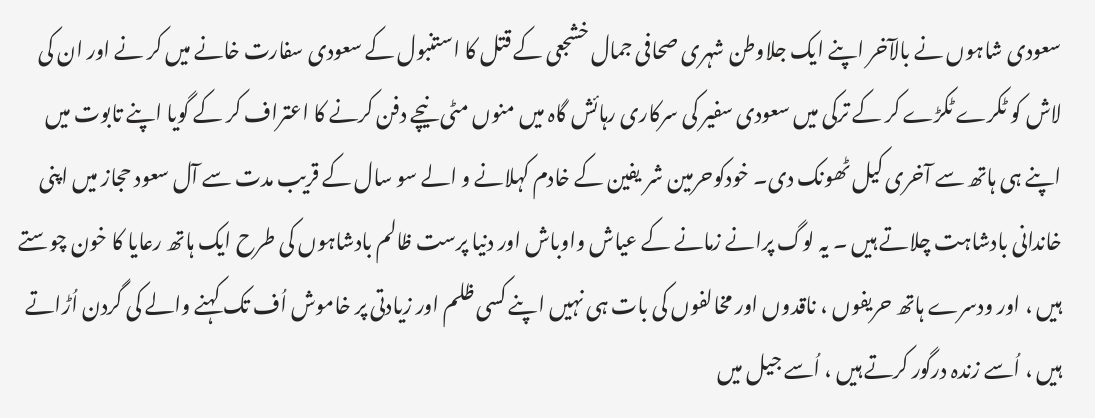سعودی شاہوں نے بالآخر اپنے ایک جلاوطن شہری صحافی جمال خشجعی کے قتل کا استنبول کے سعودی سفارت خانے میں کر نے اور ان کی لاش کو ٹکرے ٹکڑے کر کے ترکی میں سعودی سفیر کی سرکاری رہائش گاہ میں منوں مٹی نیچے دفن کرنے کا اعتراف کر کے گویا اپنے تابوت میں اپنے ہی ہاتھ سے آخری کیل ٹھونک دی۔ خودکوحرمین شر یفین کے خادم کہلانے و الے سو سال کے قریب مدت سے آل سعود حجاز میں اپنی خاندانی بادشاہت چلاتے ہیں ۔ یہ لوگ پرانے زمانے کے عیاش واوباش اور دنیا پرست ظالم بادشاہوں کی طرح ایک ہاتھ رعایا کا خون چوستے ہیں ، اور ودسرے ہاتھ حریفوں ، ناقدوں اور مخالفوں کی بات ہی نہیں اپنے کسی ظلم اور زیادتی پر خاموش اُف تک کہنے والے کی گردن اُڑاتے ہیں ، اُسے زندہ درگور کرتے ہیں ، اُسے جیل میں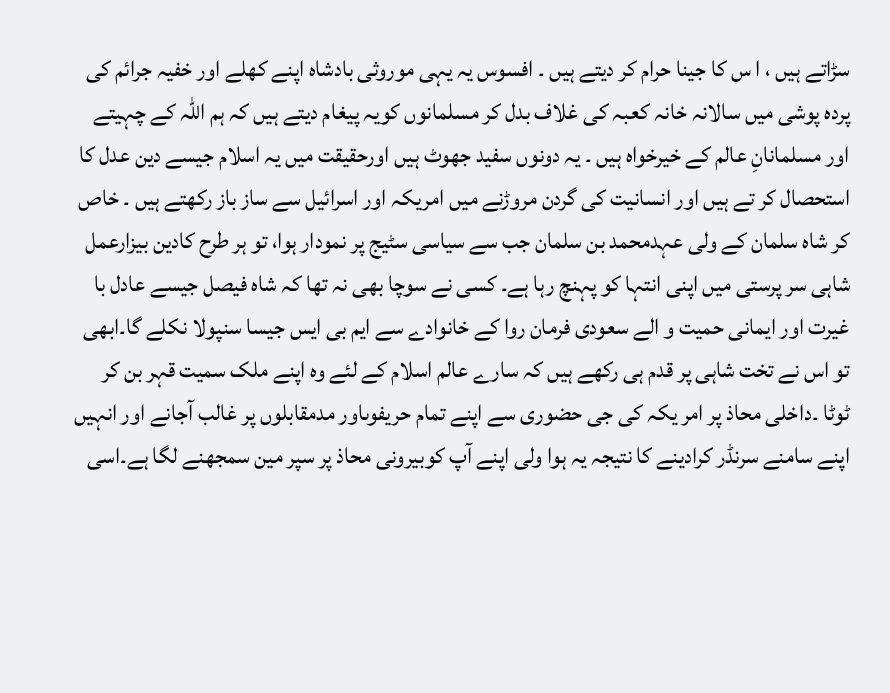سڑاتے ہیں ، ا س کا جینا حرام کر دیتے ہیں ۔ افسوس یہ یہی موروثی بادشاہ اپنے کھلے اور خفیہ جرائم کی پردہ پوشی میں سالانہ خانہ کعبہ کی غلاف بدل کر مسلمانوں کویہ پیغام دیتے ہیں کہ ہم اللہ کے چہیتے اور مسلمانانِ عالم کے خیرخواہ ہیں ۔ یہ دونوں سفید جھوٹ ہیں اورحقیقت میں یہ اسلام جیسے دین عدل کا استحصال کر تے ہیں اور انسانیت کی گردن مروڑنے میں امریکہ اور اسرائیل سے ساز باز رکھتے ہیں ۔ خاص کر شاہ سلمان کے ولی عہدمحمد بن سلمان جب سے سیاسی سٹیج پر نمودار ہوا، تو ہر طرح کادین بیزارعمل شاہی سر پرستی میں اپنی انتہا کو پہنچ رہا ہے۔ کسی نے سوچا بھی نہ تھا کہ شاہ فیصل جیسے عادل با غیرت اور ایمانی حمیت و الے سعودی فرمان روا کے خانوادے سے ایم بی ایس جیسا سنپولا نکلے گا۔ابھی تو اس نے تخت شاہی پر قدم ہی رکھے ہیں کہ سارے عالم اسلام کے لئے وہ اپنے ملک سمیت قہر بن کر ٹوٹا ۔داخلی محاذ پر امر یکہ کی جی حضوری سے اپنے تمام حریفوںاور مدمقابلوں پر غالب آجانے اور انہیں اپنے سامنے سرنڈر کرادینے کا نتیجہ یہ ہوا ولی اپنے آپ کوبیرونی محاذ پر سپر مین سمجھنے لگا ہے۔اسی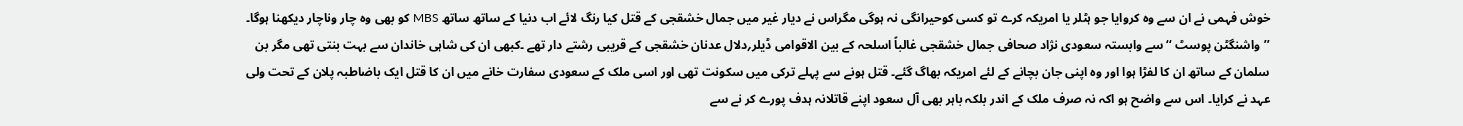خوش فہمی نے ان سے وہ کروایا جو ہٹلر یا امریکہ کرے تو کسی کوحیرانگی نہ ہوگی مگراس نے دیار غیر میں جمال خشقجی کے قتل کیا رنگ لائے اب دنیا کے ساتھ ساتھ MBS کو بھی وہ چار وناچار دیکھنا ہوگا۔
’’واشنگٹن پوسٹ ‘‘سے وابستہ سعودی نژاد صحافی جمال خشقجی غالباً اسلحہ کے بین الاقوامی ڈیلر؍دلال عدنان خشقجی کے قریبی رشتے دار تھے ۔کبھی ان کی شاہی خاندان سے بہت بنتی تھی مگر بن سلمان کے ساتھ ان کا لفڑا ہوا اور وہ اپنی جان بچانے کے لئے امریکہ بھاگ گئے۔ قتل ہونے سے پہلے ترکی میں سکونت تھی اور اسی ملک کے سعودی سفارت خانے میں ان کا قتل ایک باضاطبہ پلان کے تحت ولی عہد نے کرایا۔ اس سے واضح ہو اکہ نہ صرف ملک کے اندر بلکہ باہر بھی آل سعود اپنے قاتلانہ ہدف پورے کر نے سے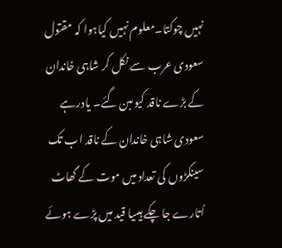نہیں چوکتا۔معلوم نہیں کیاہوا کہ مقتول سعودی عرب سے نکل کر شاہی خاندان کے بڑے ناقد کیوںبن گئے۔ یادرہے سعودی شاہی خاندان کے ناقد اب تک سینکڑوں کی تعداد میں موت کے گھاٹ اُتارے جا چکے ہیںیا قید میں پڑے ہوئے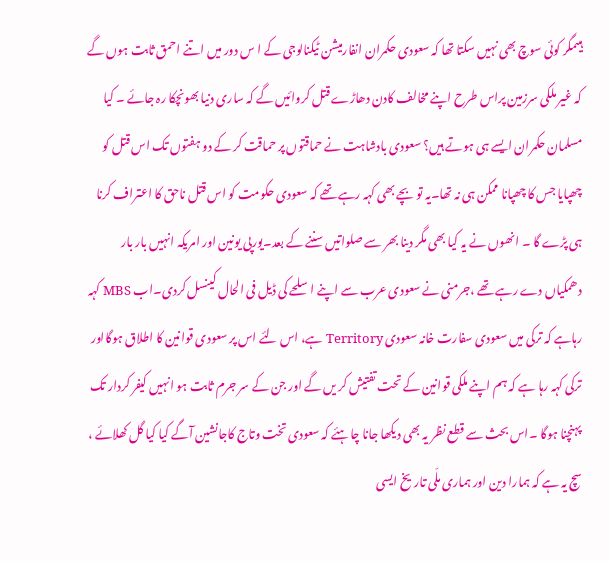ہیںمگر کوئی سوچ بھی نہیں سکتا تھا کہ سعودی حکمران انفارمیشن ٹیکنالوجی کے ا س دور میں اتنے احمق ثابت ہوں گے کہ غیر ملکی سرزمین پراس طرح اپنے مخالف کادن دھاڑے قتل کروائیں گے کہ ساری دنیا بھونچکا رہ جائے ۔ کیا مسلمان حکمران ایسے ہی ہوتے ہیں؟ سعودی بادشاہت نے حماقتوں پر حماقت کر کے دو ہفتوں تک اس قتل کو چھپایا جس کا چھپانا ممکن ہی نہ تھا۔یہ تو بچے بھی کہہ رہے تھے کہ سعودی حکومت کو اس قتل ناحق کا اعتراف کرنا ہی پڑے گا ۔ انھوں نے یہ کیا بھی مگر دینا بھر سے صلواتیں سننے کے بعد۔یورپی یونین اور امریکہ انہیں بار بار دھمکیاں دے رہے تھے ،جرمنی نے سعودی عرب سے اپنے اسلحے کی ڈیل فی الحال کینسل کردی۔اب MBS کہہ رہاہے کہ ترکی میں سعودی سفارت خانہ سعودی Territory ہے، اس لئے اس پر سعودی قوانین کا اطلاق ہوگااور ترکی کہہ رہا ہے کہ ہم اپنے ملکی قوانین کے تحت تفتیش کر یں گے اور جن کے سر جرم ثابت ہو انہیں کیفر کردار تک پہنچنا ہوگا ۔اس بحث سے قطع نظر یہ بھی دیکھا جانا چاہئے کہ سعودی تخت وتاج کاجانشین آگے کیا کیا گل کھلائے ، سچ یہ ہے کہ ہمارا دین اور ہماری ملّی تاریخ ایسی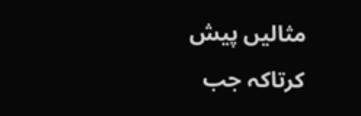مثالیں پیش کرتاکہ جب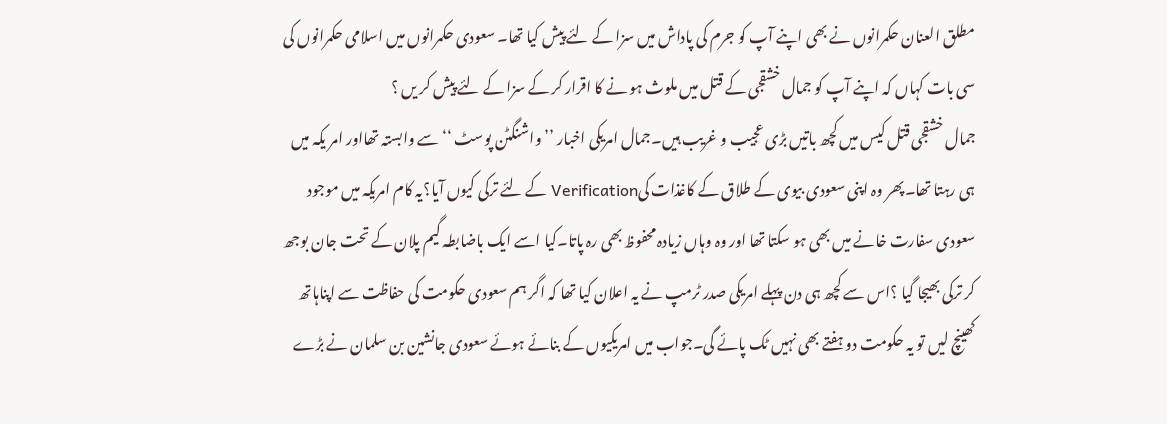مطلق العنان حکمرانوں نے بھی اپنے آپ کو جرم کی پاداش میں سزا کے لئے پیش کیا تھا۔ سعودی حکمرانوں میں اسلامی حکمرانوں کی سی بات کہاں کہ اپنے آپ کو جمال خشقجی کے قتل میں ملوث ہو نے کا اقرار کر کے سزا کے لئے پیش کر یں ؟
جمال خشقجی قتل کیس میں کچھ باتیں بڑی عجیب و غریب ہیں۔جمال امریکی اخبار ’’واشنگٹن پوسٹ ‘‘ سے وابستہ تھااور امر یکہ میں ہی رہتا تھا۔پھر وہ اپنی سعودی بیوی کے طلاق کے کاغذات کیVerification کے لئے ترکی کیوں آیا؟یہ کام امریکہ میں موجود سعودی سفارت خانے میں بھی ہو سکتا تھا اور وہ وہاں زیادہ محفوظ بھی رہ پاتا۔کیا اسے ایک باضابطہ گیم پلان کے تحت جان بوجھ کر ترکی بھیجا گیا ؟اس سے کچھ ہی دن پہلے امریکی صدر ٹرمپ نے یہ اعلان کیا تھا کہ اگر ہم سعودی حکومت کی حفاظت سے اپناہاتھ کھینچ لیں تو یہ حکومت دو ہفتے بھی نہیں ٹک پائے گی۔جواب میں امریکیوں کے بنائے ہوئے سعودی جانشین بن سلمان نے بڑے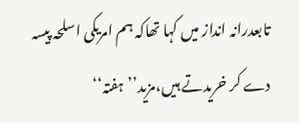تابعدرانہ انداز میں کہا تھاکہ ہم امریکی اسلحہ پیسہ دے کر خریدتے ہیں،مزید’’ہفتہ‘‘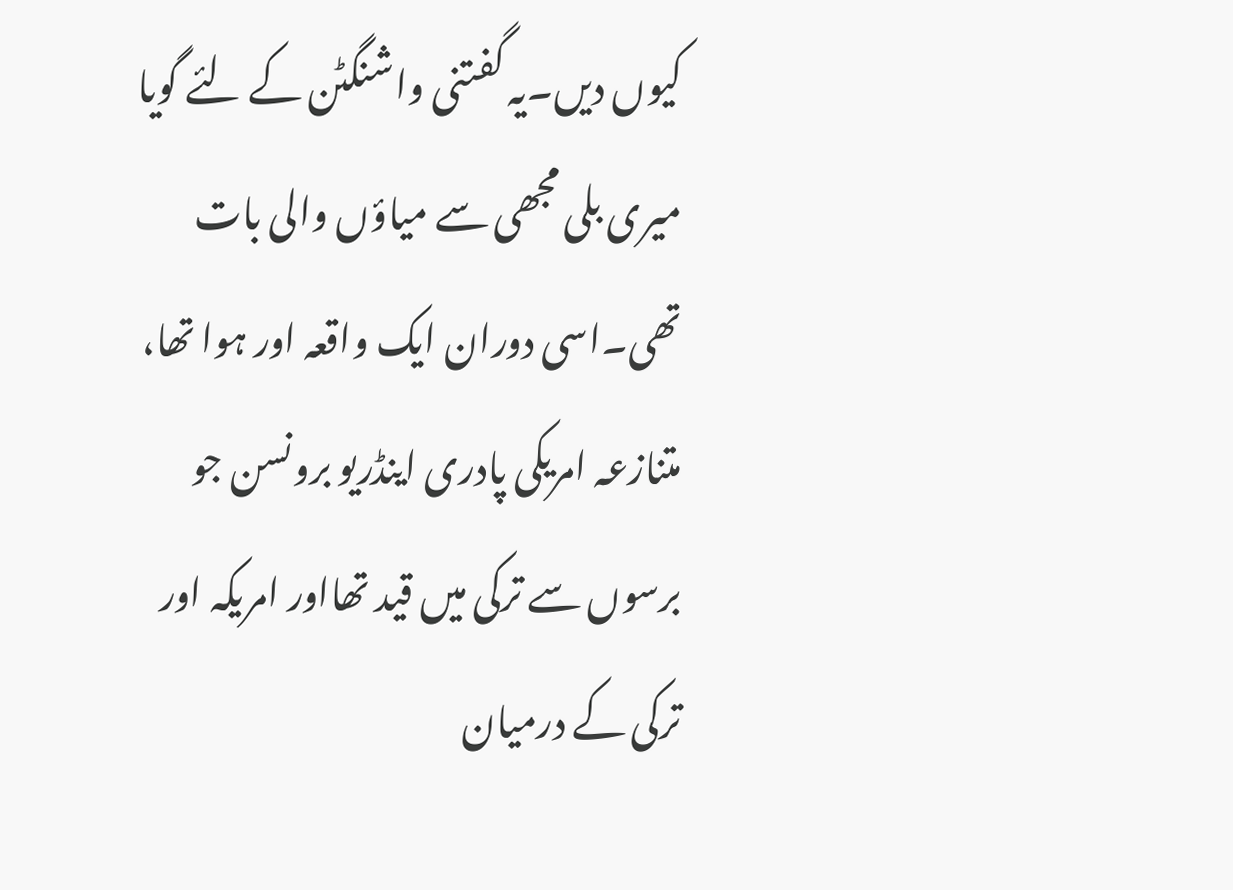کیوں دیں۔یہ گفتنی واشنگٹن کے لئے گویا میری بلی مجھی سے میاؤں والی بات تھی۔اسی دوران ایک واقعہ اور ہوا تھا، متنازعہ امریکی پادری اینڈریو برونسن جو برسوں سے ترکی میں قید تھااور امریکہ اور ترکی کے درمیان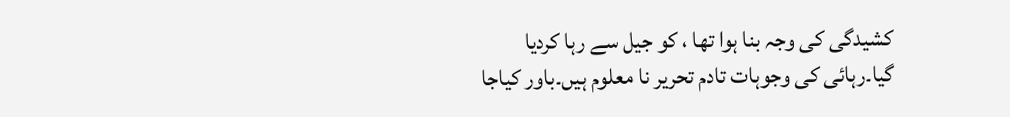کشیدگی کی وجہ بنا ہوا تھا ، کو جیل سے رہا کردیا گیا۔رہائی کی وجوہات تادم تحریر نا معلوم ہیں۔باور کیاجا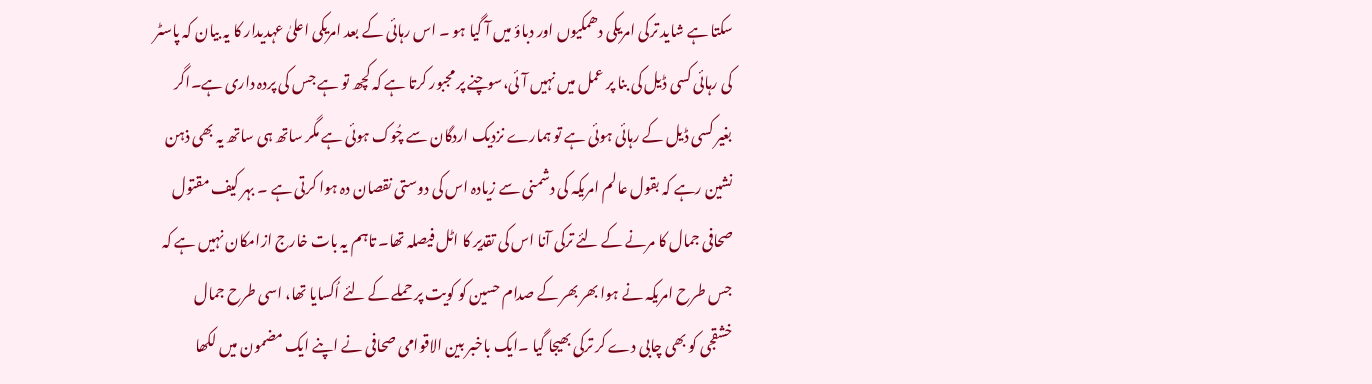سکتا ہے شاید ترکی امریکی دھمکیوں اور دباؤ میں آ گیا ہو ۔ اس رہائی کے بعد امریکی اعلیٰ عہدیدار کا یہ بیان کہ پاسٹر کی رہائی کسی ڈیل کی بنا پر عمل میں نہیں آئی،سوچنے پر مجبور کرتا ہے کہ کچھ تو ہے جس کی پردہ داری ہے۔اگر بغیر کسی ڈیل کے رہائی ہوئی ہے تو ہمارے نزدیک اردگان سے چُوک ہوئی ہے مگر ساتھ ہی ساتھ یہ بھی ذہن نشین رہے کہ بقول عالم امریکہ کی دشمنی سے زیادہ اس کی دوستی نقصان دہ ہوا کرتی ہے ۔ بہر کیف مقتول صحافی جمال کا مرنے کے لئے ترکی آنا اس کی تقدیر کا اٹل فیصلہ تھا۔ تاہم یہ بات خارج ازامکان نہیں ہے کہ جس طرح امریکہ نے ہوا بھر بھر کے صدام حسین کو کویت پر حملے کے لئے اُکسایا تھا، اسی طرح جمال خشقجی کو بھی چابی دے کر ترکی بھیجا گیا ۔ایک باخبر بین الاقوامی صحافی نے اپنے ایک مضمون میں لکھا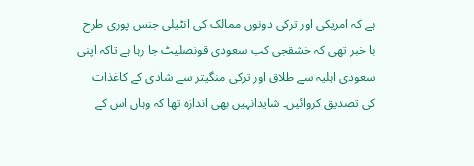ہے کہ امریکی اور ترکی دونوں ممالک کی انٹیلی جنس پوری طرح با خبر تھی کہ خشقجی کب سعودی قونصلیٹ جا رہا ہے تاکہ اپنی سعودی اہلیہ سے طلاق اور ترکی منگیتر سے شادی کے کاغذات کی تصدیق کروائیں۔ شایدانہیں بھی اندازہ تھا کہ وہاں اس کے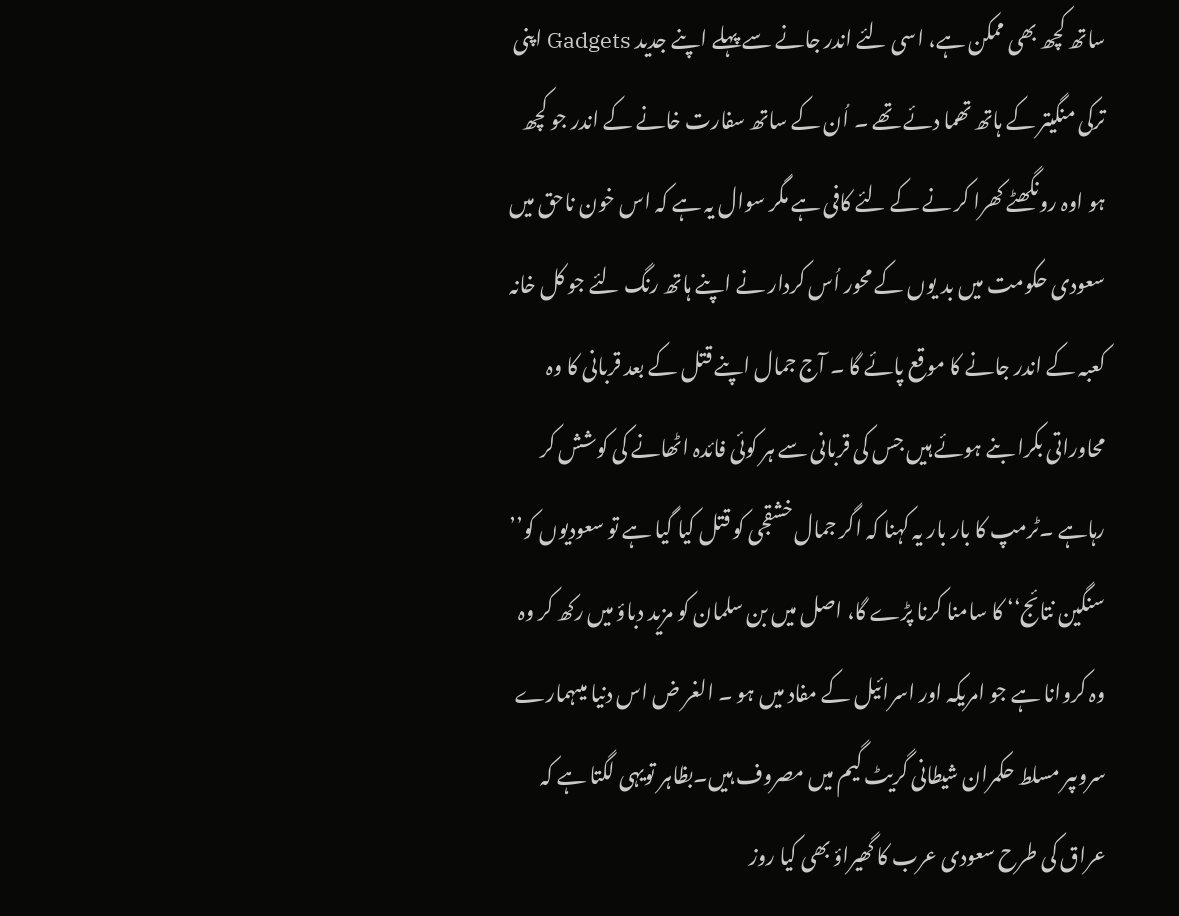ساتھ کچھ بھی ممکن ہے، اسی لئے اندر جانے سے پہلے اپنے جدید Gadgets اپنی ترکی منگیتر کے ہاتھ تھما دئے تھے ۔ اُن کے ساتھ سفارت خانے کے اندر جو کچھ ہو اوہ رونگھٹے کھرا کر نے کے لئے کافی ہے مگر سوال یہ ہے کہ اس خون ناحق میں سعودی حکومت میں بد یوں کے محور اُس کردار نے اپنے ہاتھ رنگ لئے جو کل خانہ کعبہ کے اندر جانے کا موقع پائے گا ۔ آج جمال اپنے قتل کے بعد قربانی کا وہ محاوراتی بکرا بنے ہوئے ہیں جس کی قربانی سے ہر کوئی فائدہ اٹھانے کی کوشش کر رہاہے ۔ٹرمپ کا بار بار یہ کہنا کہ اگر جمال خشقجی کو قتل کیا گیا ہے تو سعودیوں کو’’ سنگین نتائج‘‘ کا سامنا کرنا پڑے گا، اصل میں بن سلمان کو مزید دباؤ میں رکھ کر وہ وہ کروانا ہے جو امریکہ اور اسرائیل کے مفاد میں ہو ۔ الغر ض اس دنیا میںہمارے سروںپر مسلط حکمران شیطانی گریٹ گیم میں مصروف ہیں۔بظاہر تویہی لگتا ہے کہ عراق کی طرح سعودی عرب کا گھیراؤ بھی کیا روز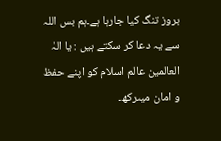بروز تنگ کیا جارہا ہے۔ہم بس اللہ سے یہ دعا کر سکتے ہیں : یا الہٰ العالمین عالم اسلام کو اپنے حفظ و امان میںرکھ۔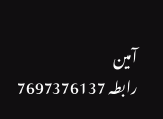آمین
رابطہ 7697376137